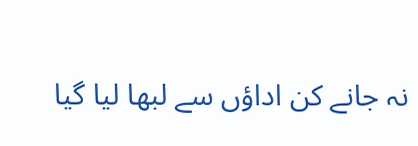نہ جانے کن اداؤں سے لبھا لیا گیا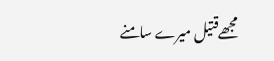مجھےقتیل میرے سامنے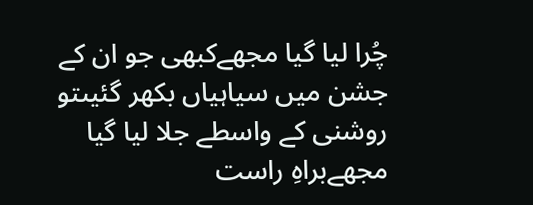چُرا لیا گیا مجھےکبھی جو ان کے جشن میں سیاہیاں بکھر گئیںتو روشنی کے واسطے جلا لیا گیا مجھےبراہِ راست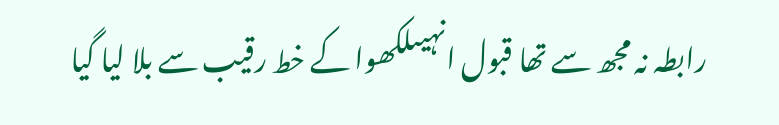رابطہ نہ مجھ سے تھا قبول انہیںلکھوا کے خط رقیب سے بلا لیا گیا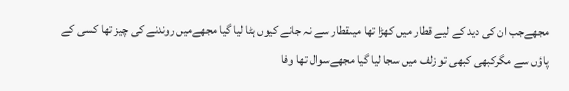مجھےجب ان کی دید کے لیے قطار میں کھڑا تھا میںقطار سے نہ جانے کیوں ہٹا لیا گیا مجھےمیں روندنے کی چیز تھا کسی کے پاؤں سے مگرکبھی کبھی تو زلف میں سجا لیا گیا مجھےسوال تھا وفا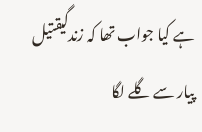ہے کیا جواب تھا کہ زندگیقتیل پیار سے گلے لگا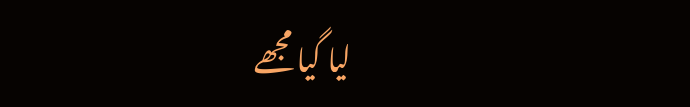لیا گیا مجھے